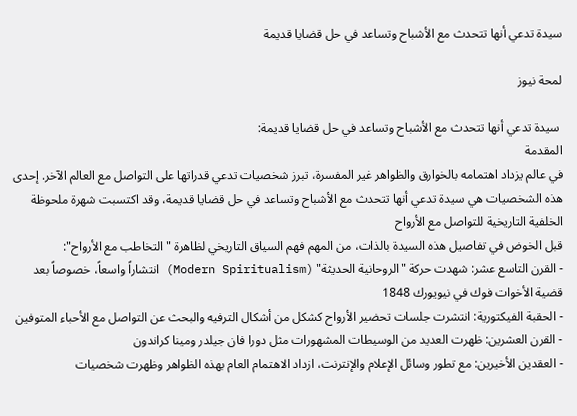سيدة تدعي أنها تتحدث مع الأشباح وتساعد في حل قضايا قديمة

لمحة نيوز

 سيدة تدعي أنها تتحدث مع الأشباح وتساعد في حل قضايا قديمة:
المقدمة
في عالم يزداد اهتمامه بالخوارق والظواهر غير المفسرة، تبرز شخصيات تدعي قدراتها على التواصل مع العالم الآخر. إحدى هذه الشخصيات هي سيدة تدعي أنها تتحدث مع الأشباح وتساعد في حل قضايا قديمة، وقد اكتسبت شهرة ملحوظة
الخلفية التاريخية للتواصل مع الأرواح
قبل الخوض في تفاصيل هذه السيدة بالذات، من المهم فهم السياق التاريخي لظاهرة "التخاطب مع الأرواح":
- القرن التاسع عشر: شهدت حركة "الروحانية الحديثة" (Modern Spiritualism) انتشاراً واسعاً، خصوصاً بعد قضية الأخوات فوك في نيويورك 1848
- الحقبة الفيكتورية: انتشرت جلسات تحضير الأرواح كشكل من أشكال الترفيه والبحث عن التواصل مع الأحباء المتوفين
- القرن العشرين: ظهرت العديد من الوسيطات المشهورات مثل دورا فان جيلدر ومينا كراندون
- العقدين الأخيرين: مع تطور وسائل الإعلام والإنترنت، ازداد الاهتمام العام بهذه الظواهر وظهرت شخصيات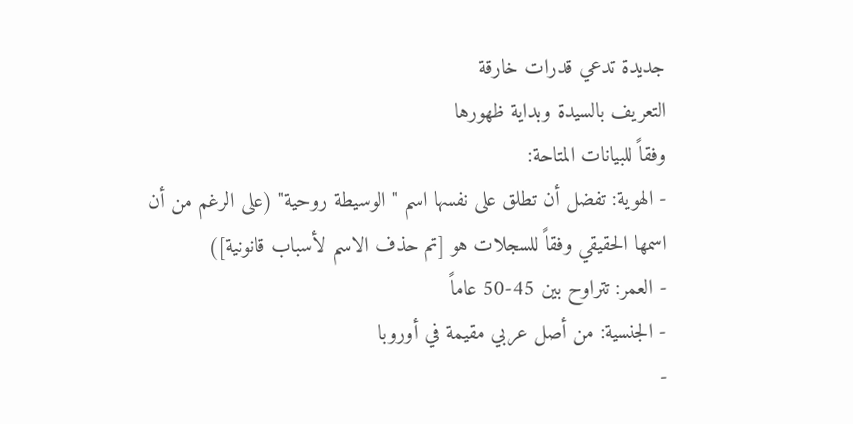جديدة تدعي قدرات خارقة
التعريف بالسيدة وبداية ظهورها
وفقاً للبيانات المتاحة:
- الهوية: تفضل أن تطلق على نفسها اسم "الوسيطة روحية" (على الرغم من أن اسمها الحقيقي وفقاً للسجلات هو [تم حذف الاسم لأسباب قانونية])
- العمر: تتراوح بين 45-50 عاماً
- الجنسية: من أصل عربي مقيمة في أوروبا
-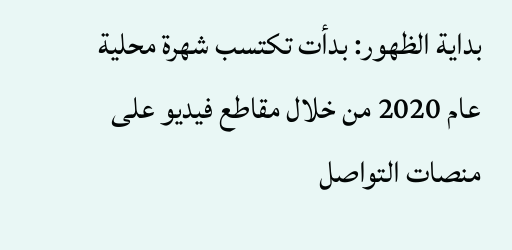بداية الظهور: بدأت تكتسب شهرة محلية عام 2020 من خلال مقاطع فيديو على منصات التواصل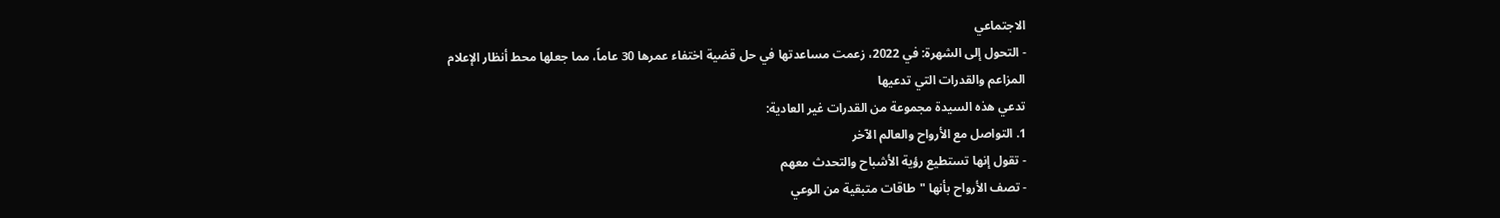الاجتماعي
- التحول إلى الشهرة: في 2022، زعمت مساعدتها في حل قضية اختفاء عمرها 30 عاماً، مما جعلها محط أنظار الإعلام
المزاعم والقدرات التي تدعيها
تدعي هذه السيدة مجموعة من القدرات غير العادية:
1. التواصل مع الأرواح والعالم الآخر
- تقول إنها تستطيع رؤية الأشباح والتحدث معهم
- تصف الأرواح بأنها "طاقات متبقية من الوعي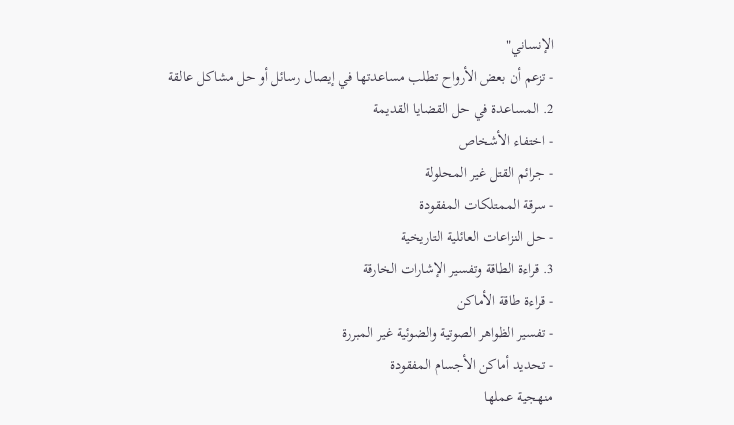الإنساني"
- تزعم أن بعض الأرواح تطلب مساعدتها في إيصال رسائل أو حل مشاكل عالقة
2. المساعدة في حل القضايا القديمة
- اختفاء الأشخاص
- جرائم القتل غير المحلولة
- سرقة الممتلكات المفقودة
- حل النزاعات العائلية التاريخية
3. قراءة الطاقة وتفسير الإشارات الخارقة
- قراءة طاقة الأماكن
- تفسير الظواهر الصوتية والضوئية غير المبررة
- تحديد أماكن الأجسام المفقودة
منهجية عملها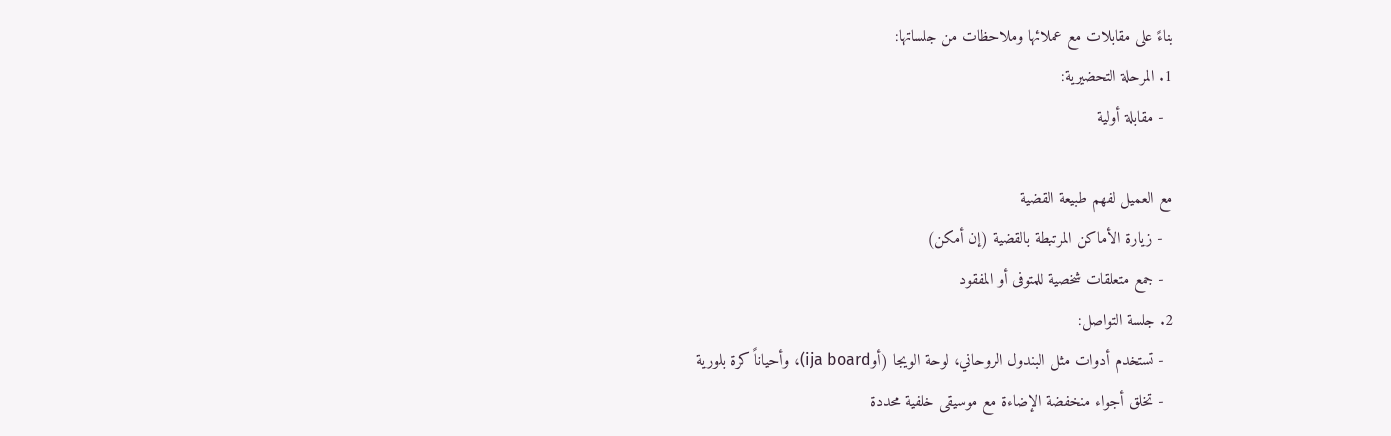بناءً على مقابلات مع عملائها وملاحظات من جلساتها:
1. المرحلة التحضيرية:
  - مقابلة أولية

مع العميل لفهم طبيعة القضية
  - زيارة الأماكن المرتبطة بالقضية (إن أمكن)
  - جمع متعلقات شخصية للمتوفى أو المفقود
2. جلسة التواصل:
  - تستخدم أدوات مثل البندول الروحاني، لوحة الويجا (أوija board)، وأحياناً كرة بلورية
  - تخلق أجواء منخفضة الإضاءة مع موسيقى خلفية محددة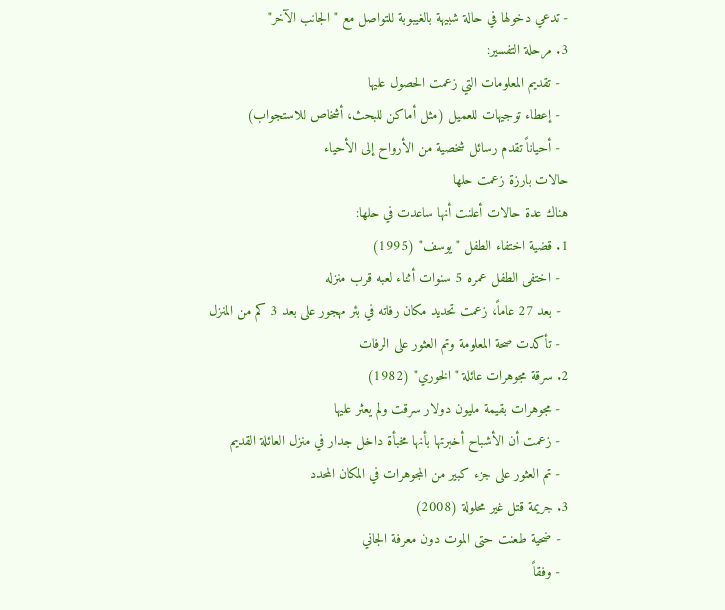- تدعي دخولها في حالة شبيهة بالغيبوبة للتواصل مع "الجانب الآخر"
3. مرحلة التفسير:
  - تقديم المعلومات التي زعمت الحصول عليها
  - إعطاء توجيهات للعميل (مثل أماكن للبحث، أشخاص للاستجواب)
  - أحياناً تقدم رسائل شخصية من الأرواح إلى الأحياء
حالات بارزة زعمت حلها
هناك عدة حالات أعلنت أنها ساعدت في حلها:
1. قضية اختفاء الطفل "يوسف" (1995)
  - اختفى الطفل عمره 5 سنوات أثناء لعبه قرب منزله
  - بعد 27 عاماً، زعمت تحديد مكان رفاته في بئر مهجور على بعد 3 كم من المنزل
  - تأكدت صحة المعلومة وتم العثور على الرفات
2. سرقة مجوهرات عائلة "الخوري" (1982)
  - مجوهرات بقيمة مليون دولار سرقت ولم يعثر عليها
  - زعمت أن الأشباح أخبرتها بأنها مخبأة داخل جدار في منزل العائلة القديم
  - تم العثور على جزء كبير من المجوهرات في المكان المحدد
3. جريمة قتل غير محلولة (2008)
  - ضحية طعنت حتى الموت دون معرفة الجاني
  - وفقاً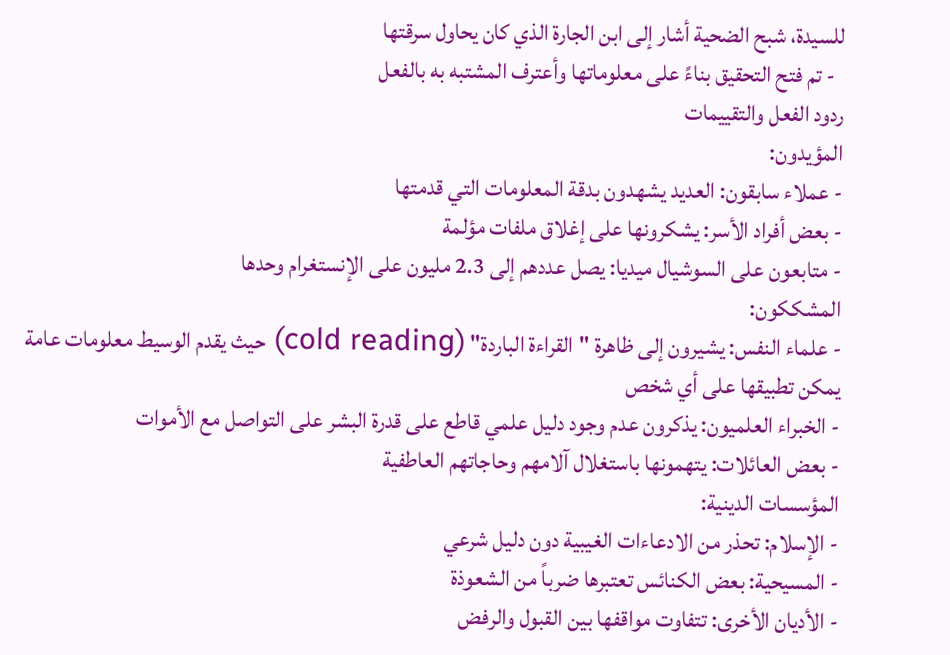للسيدة، شبح الضحية أشار إلى ابن الجارة الذي كان يحاول سرقتها
  - تم فتح التحقيق بناءً على معلوماتها وأعترف المشتبه به بالفعل
ردود الفعل والتقييمات
المؤيدون:
- عملاء سابقون: العديد يشهدون بدقة المعلومات التي قدمتها
- بعض أفراد الأسر: يشكرونها على إغلاق ملفات مؤلمة
- متابعون على السوشيال ميديا: يصل عددهم إلى 2.3 مليون على الإنستغرام وحدها
المشككون:
- علماء النفس: يشيرون إلى ظاهرة "القراءة الباردة" (cold reading) حيث يقدم الوسيط معلومات عامة يمكن تطبيقها على أي شخص
- الخبراء العلميون: يذكرون عدم وجود دليل علمي قاطع على قدرة البشر على التواصل مع الأموات
- بعض العائلات: يتهمونها باستغلال آلامهم وحاجاتهم العاطفية
المؤسسات الدينية:
- الإسلام: تحذر من الادعاءات الغيبية دون دليل شرعي
- المسيحية: بعض الكنائس تعتبرها ضرباً من الشعوذة
- الأديان الأخرى: تتفاوت مواقفها بين القبول والرفض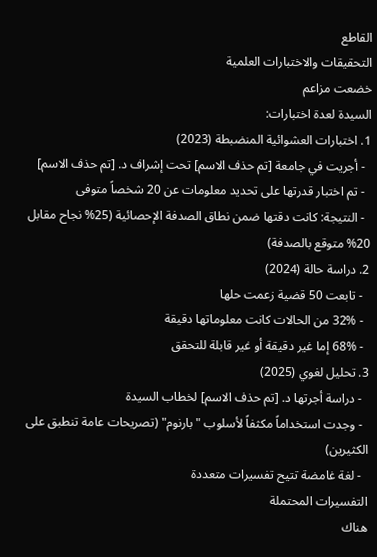القاطع
التحقيقات والاختبارات العلمية
خضعت مزاعم
السيدة لعدة اختبارات:
1. اختبارات العشوائية المنضبطة (2023)
  - أجريت في جامعة [تم حذف الاسم] تحت إشراف د. [تم حذف الاسم]
  - تم اختبار قدرتها على تحديد معلومات عن 20 شخصاً متوفى
  - النتيجة: كانت دقتها ضمن نطاق الصدفة الإحصائية (25% نجاح مقابل 20% متوقع بالصدفة)
2. دراسة حالة (2024)
  - تابعت 50 قضية زعمت حلها
  - 32% من الحالات كانت معلوماتها دقيقة
  - 68% إما غير دقيقة أو غير قابلة للتحقق
3. تحليل لغوي (2025)
  - دراسة أجرتها د. [تم حذف الاسم] لخطاب السيدة
  - وجدت استخداماً مكثفاً لأسلوب "بارنوم" (تصريحات عامة تنطبق على الكثيرين)
  - لغة غامضة تتيح تفسيرات متعددة
التفسيرات المحتملة
هناك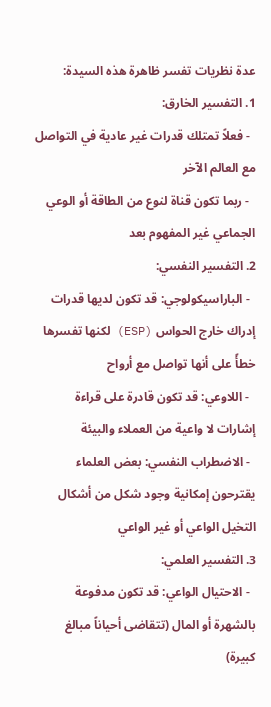عدة نظريات تفسر ظاهرة هذه السيدة:
1. التفسير الخارق:
  - فعلاً تمتلك قدرات غير عادية في التواصل مع العالم الآخر
  - ربما تكون قناة لنوع من الطاقة أو الوعي الجماعي غير المفهوم بعد
2. التفسير النفسي:
  - الباراسيكولوجي: قد تكون لديها قدرات إدراك خارج الحواس (ESP) لكنها تفسرها خطأً على أنها تواصل مع أرواح
  - اللاوعي: قد تكون قادرة على قراءة إشارات لا واعية من العملاء والبيئة
  - الاضطراب النفسي: بعض العلماء يقترحون إمكانية وجود شكل من أشكال التخيل الواعي أو غير الواعي
3. التفسير العلمي:
  - الاحتيال الواعي: قد تكون مدفوعة بالشهرة أو المال (تتقاضى أحياناً مبالغ كبيرة)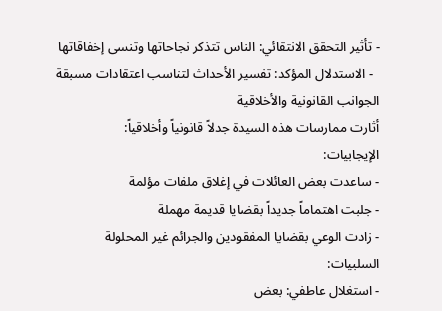- تأثير التحقق الانتقائي: الناس تتذكر نجاحاتها وتنسى إخفاقاتها
  - الاستدلال المؤكد: تفسير الأحداث لتناسب اعتقادات مسبقة
الجوانب القانونية والأخلاقية
أثارت ممارسات هذه السيدة جدلاً قانونياً وأخلاقياً:
الإيجابيات:
- ساعدت بعض العائلات في إغلاق ملفات مؤلمة
- جلبت اهتماماً جديداً بقضايا قديمة مهملة
- زادت الوعي بقضايا المفقودين والجرائم غير المحلولة
السلبيات:
- استغلال عاطفي: بعض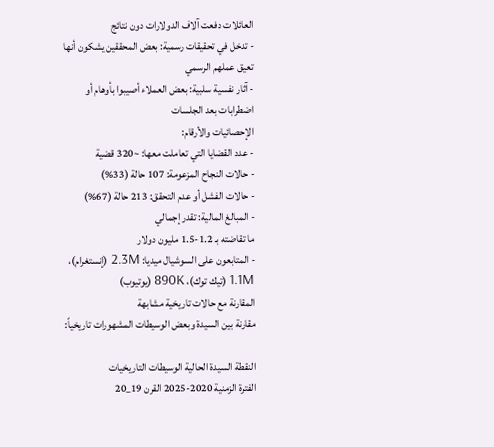العائلات دفعت آلاف الدولارات دون نتائج
- تدخل في تحقيقات رسمية: بعض المحققين يشكون أنها تعيق عملهم الرسمي
- آثار نفسية سلبية: بعض العملاء أصيبوا بأوهام أو اضطرابات بعد الجلسات
الإحصائيات والأرقام:
- عدد القضايا التي تعاملت معها: ~320 قضية
- حالات النجاح المزعومة: 107 حالة (33%)
- حالات الفشل أو عدم التحقق: 213 حالة (67%)
- المبالغ المالية: تقدر إجمالي
ما تقاضته بـ 1.2-1.5 مليون دولار
- المتابعون على السوشيال ميديا: 2.3M (إنستغرام)، 1.1M (تيك توك)، 890K (يوتيوب)
المقارنة مع حالات تاريخية مشابهة
مقارنة بين السيدة وبعض الوسيطات المشهورات تاريخياً:

النقطة السيدة الحالية الوسيطات التاريخيات
الفترة الزمنية 2020-2025 القرن 19_20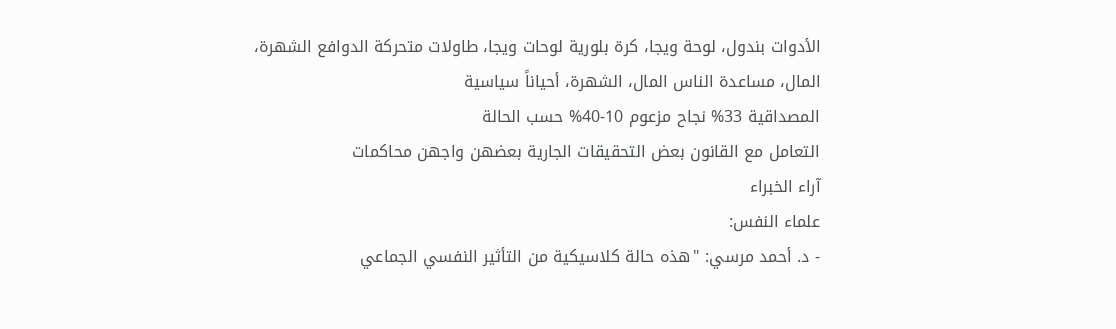الأدوات بندول، لوحة ويجا، كرة بلورية لوحات ويجا، طاولات متحركة الدوافع الشهرة، المال، مساعدة الناس المال، الشهرة، أحياناً سياسية
المصداقية 33% نجاح مزعوم 10-40% حسب الحالة
التعامل مع القانون بعض التحقيقات الجارية بعضهن واجهن محاكمات
آراء الخبراء
علماء النفس:
- د. أحمد مرسي: "هذه حالة كلاسيكية من التأثير النفسي الجماعي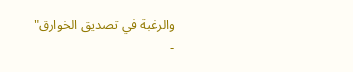والرغبة في تصديق الخوارق"
-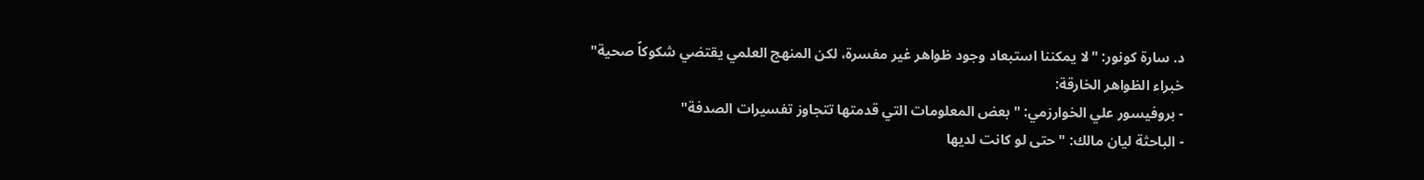د. سارة كونور: "لا يمكننا استبعاد وجود ظواهر غير مفسرة، لكن المنهج العلمي يقتضي شكوكاً صحية"
خبراء الظواهر الخارقة:
- بروفيسور علي الخوارزمي: "بعض المعلومات التي قدمتها تتجاوز تفسيرات الصدفة"
- الباحثة ليان مالك: "حتى لو كانت لديها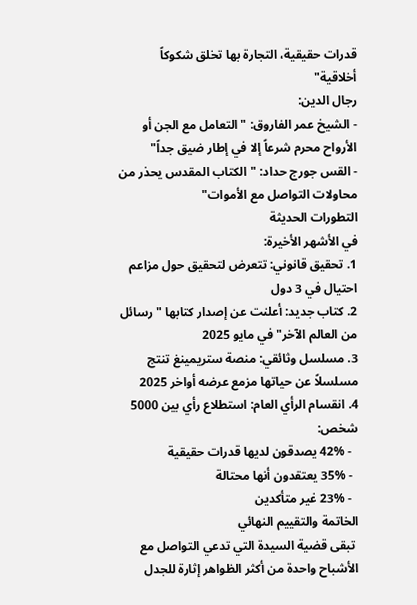قدرات حقيقية، التجارة بها تخلق شكوكاً أخلاقية"
رجال الدين:
- الشيخ عمر الفاروق: "التعامل مع الجن أو الأرواح محرم شرعاً إلا في إطار ضيق جداً"
- القس جورج حداد: "الكتاب المقدس يحذر من محاولات التواصل مع الأموات"
التطورات الحديثة
في الأشهر الأخيرة:
1. تحقيق قانوني: تتعرض لتحقيق حول مزاعم احتيال في 3 دول
2. كتاب جديد: أعلنت عن إصدار كتابها "رسائل من العالم الآخر" في مايو 2025
3. مسلسل وثائقي: منصة ستريمينغ تنتج مسلسلاً عن حياتها مزمع عرضه أواخر 2025
4. انقسام الرأي العام: استطلاع رأي بين 5000 شخص:
  - 42% يصدقون لديها قدرات حقيقية
  - 35% يعتقدون أنها محتالة
  - 23% غير متأكدين
الخاتمة والتقييم النهائي
 تبقى قضية السيدة التي تدعي التواصل مع الأشباح واحدة من أكثر الظواهر إثارة للجدل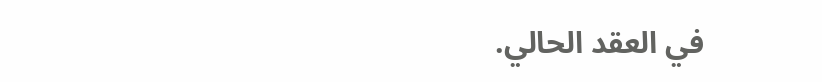في العقد الحالي.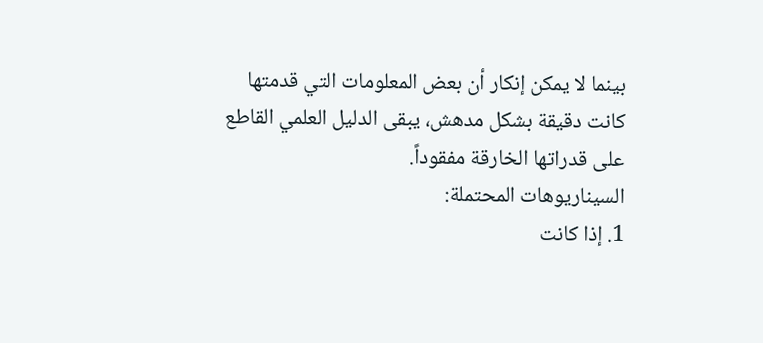بينما لا يمكن إنكار أن بعض المعلومات التي قدمتها كانت دقيقة بشكل مدهش، يبقى الدليل العلمي القاطع على قدراتها الخارقة مفقوداً.
السيناريوهات المحتملة:
1. إذا كانت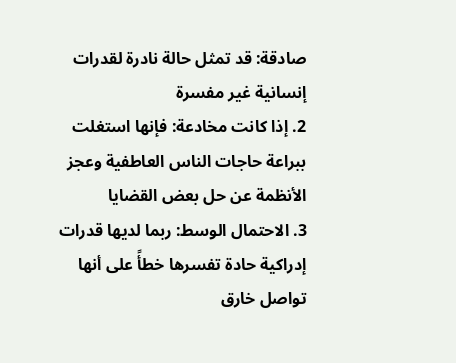صادقة: قد تمثل حالة نادرة لقدرات إنسانية غير مفسرة
2. إذا كانت مخادعة: فإنها استغلت ببراعة حاجات الناس العاطفية وعجز الأنظمة عن حل بعض القضايا
3. الاحتمال الوسط: ربما لديها قدرات إدراكية حادة تفسرها خطأً على أنها تواصل خارق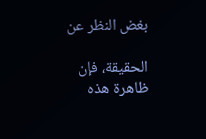بغض النظر عن

الحقيقة، فإن ظاهرة هذه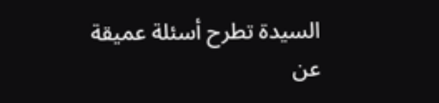السيدة تطرح أسئلة عميقة عن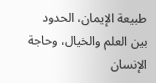طبيعة الإيمان، الحدود بين العلم والخيال، وحاجة الإنسان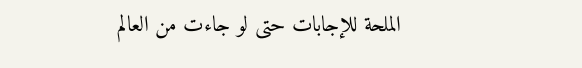الملحة للإجابات حتى لو جاءت من العالم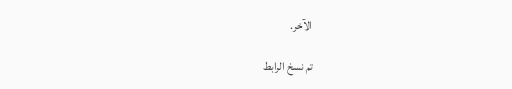الآخر.

تم نسخ الرابط